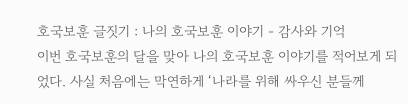호국보훈 글짓기 : 나의 호국보훈 이야기 - 감사와 기억
이번 호국보훈의 달을 맞아 나의 호국보훈 이야기를 적어보게 되었다. 사실 처음에는 막연하게 ‘나라를 위해 싸우신 분들께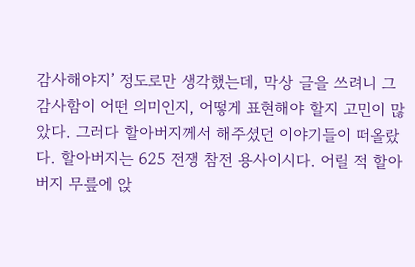감사해야지’ 정도로만 생각했는데, 막상 글을 쓰려니 그 감사함이 어떤 의미인지, 어떻게 표현해야 할지 고민이 많았다. 그러다 할아버지께서 해주셨던 이야기들이 떠올랐다. 할아버지는 625 전쟁 참전 용사이시다. 어릴 적 할아버지 무릎에 앉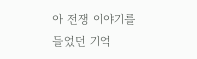아 전쟁 이야기를 들었던 기억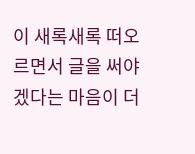이 새록새록 떠오르면서 글을 써야겠다는 마음이 더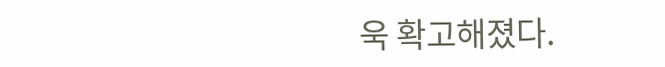욱 확고해졌다.